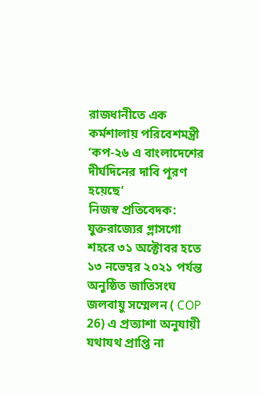রাজধানীতে এক কর্মশালায় পরিবেশমন্ত্রী
‘কপ-২৬ এ বাংলাদেশের দীর্ঘদিনের দাবি পূরণ হয়েছে’
নিজস্ব প্রতিবেদক: যুক্তরাজ্যের গ্লাসগো শহরে ৩১ অক্টোবর হতে ১৩ নভেম্বর ২০২১ পর্যন্ত অনুষ্ঠিত জাতিসংঘ জলবায়ু সম্মেলন ( COP 26) এ প্রত্যাশা অনুযায়ী যথাযথ প্রাপ্তি না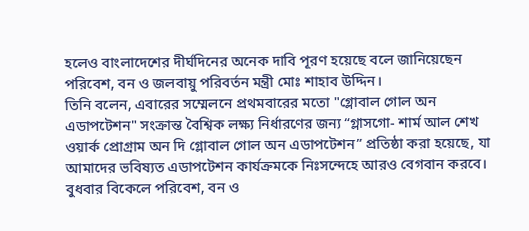হলেও বাংলাদেশের দীর্ঘদিনের অনেক দাবি পূরণ হয়েছে বলে জানিয়েছেন পরিবেশ, বন ও জলবায়ু পরিবর্তন মন্ত্রী মোঃ শাহাব উদ্দিন।
তিনি বলেন, এবারের সম্মেলনে প্রথমবারের মতো "গ্লোবাল গোল অন এডাপটেশন" সংক্রান্ত বৈশ্বিক লক্ষ্য নির্ধারণের জন্য “গ্লাসগো- শার্ম আল শেখ ওয়ার্ক প্রোগ্রাম অন দি গ্লোবাল গোল অন এডাপটেশন” প্রতিষ্ঠা করা হয়েছে, যা আমাদের ভবিষ্যত এডাপটেশন কার্যক্রমকে নিঃসন্দেহে আরও বেগবান করবে।
বুধবার বিকেলে পরিবেশ, বন ও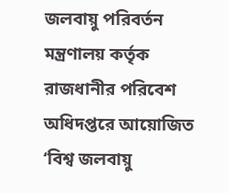জলবায়ু পরিবর্তন মন্ত্রণালয় কর্তৃক রাজধানীর পরিবেশ অধিদপ্তরে আয়োজিত ‘বিশ্ব জলবায়ু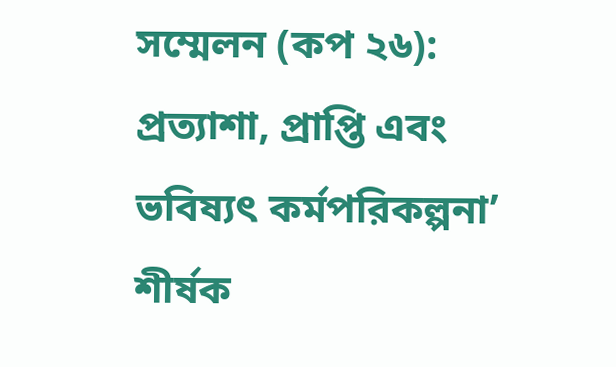সম্মেলন (কপ ২৬): প্রত্যাশা, প্রাপ্তি এবং ভবিষ্যৎ কর্মপরিকল্পনা’ শীর্ষক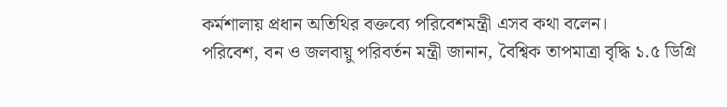কর্মশালায় প্রধান অতিথির বক্তব্যে পরিবেশমন্ত্রী এসব কথা বলেন।
পরিবেশ, বন ও জলবায়ু পরিবর্তন মন্ত্রী জানান, বৈশ্বিক তাপমাত্রা বৃদ্ধি ১.৫ ডিগ্রি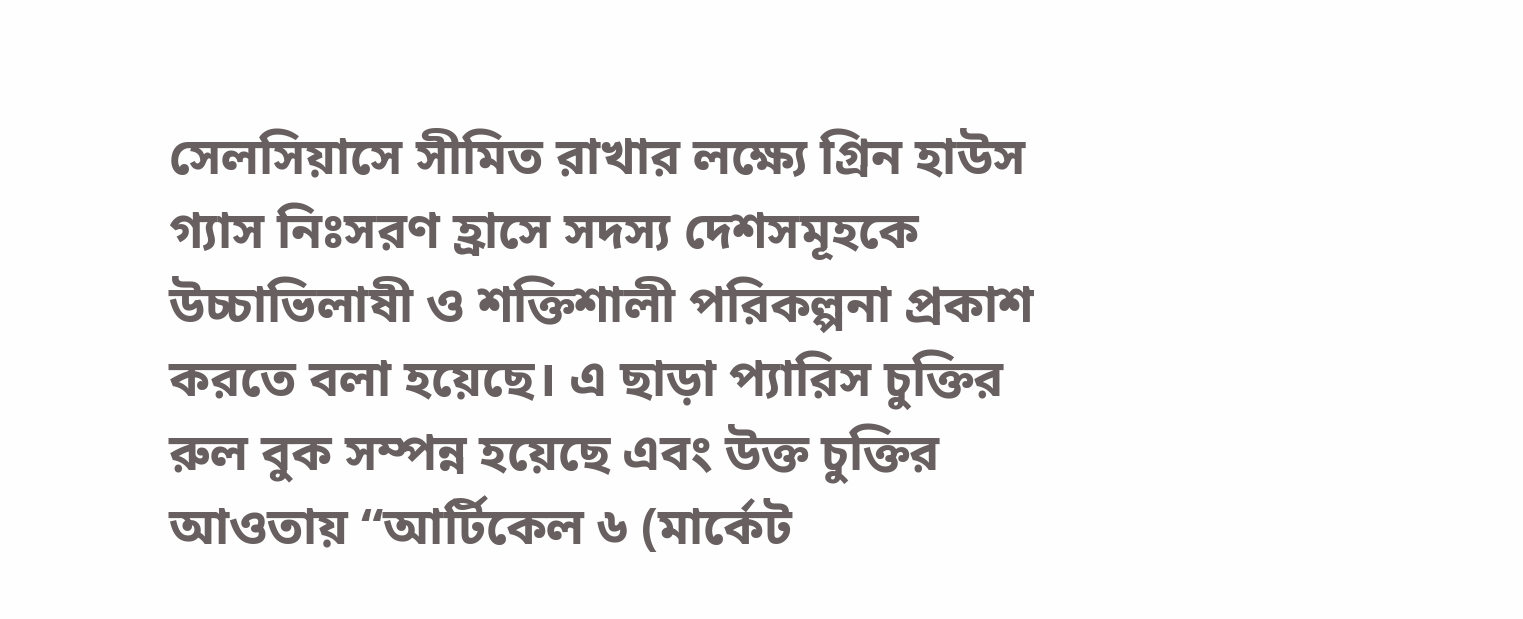সেলসিয়াসে সীমিত রাখার লক্ষ্যে গ্রিন হাউস গ্যাস নিঃসরণ হ্রাসে সদস্য দেশসমূহকে উচ্চাভিলাষী ও শক্তিশালী পরিকল্পনা প্রকাশ করতে বলা হয়েছে। এ ছাড়া প্যারিস চুক্তির রুল বুক সম্পন্ন হয়েছে এবং উক্ত চুক্তির আওতায় “আর্টিকেল ৬ (মার্কেট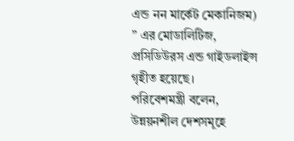এন্ড নন মার্কেট মেকানিজম) ” এর মোডালিটিজ, প্রসিডিউরস এন্ড গাইডলাইন্স গৃহীত হয়েছে।
পরিবেশমন্ত্রী বলেন, উন্নয়নশীল দেশসমূহে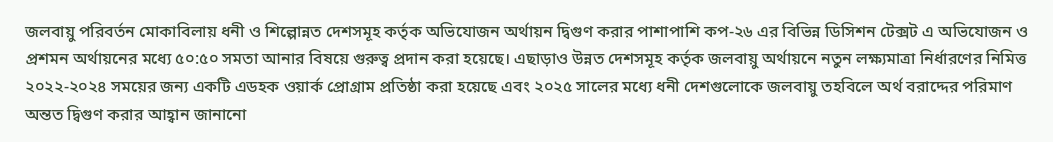জলবায়ু পরিবর্তন মোকাবিলায় ধনী ও শিল্পোন্নত দেশসমূহ কর্তৃক অভিযোজন অর্থায়ন দ্বিগুণ করার পাশাপাশি কপ-২৬ এর বিভিন্ন ডিসিশন টেক্সট এ অভিযোজন ও প্রশমন অর্থায়নের মধ্যে ৫০:৫০ সমতা আনার বিষয়ে গুরুত্ব প্রদান করা হয়েছে। এছাড়াও উন্নত দেশসমূহ কর্তৃক জলবায়ু অর্থায়নে নতুন লক্ষ্যমাত্রা নির্ধারণের নিমিত্ত ২০২২-২০২৪ সময়ের জন্য একটি এডহক ওয়ার্ক প্রোগ্রাম প্রতিষ্ঠা করা হয়েছে এবং ২০২৫ সালের মধ্যে ধনী দেশগুলোকে জলবায়ু তহবিলে অর্থ বরাদ্দের পরিমাণ অন্তত দ্বিগুণ করার আহ্বান জানানো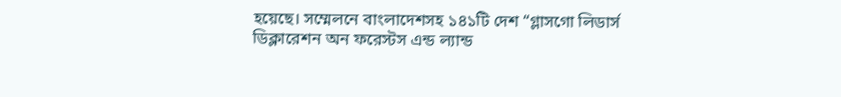হয়েছে। সম্মেলনে বাংলাদেশসহ ১৪১টি দেশ “গ্লাসগো লিডার্স ডিক্লারেশন অন ফরেস্টস এন্ড ল্যান্ড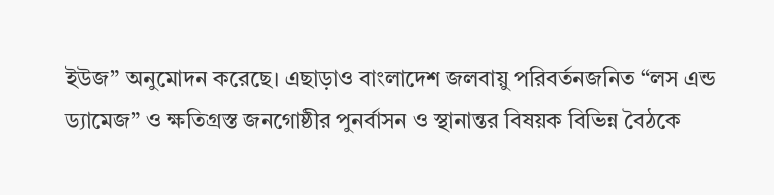ইউজ” অনুমোদন করেছে। এছাড়াও বাংলাদেশ জলবায়ু পরিবর্তনজনিত “লস এন্ড ড্যামেজ” ও ক্ষতিগ্রস্ত জনগোষ্ঠীর পুনর্বাসন ও স্থানান্তর বিষয়ক বিভিন্ন বৈঠকে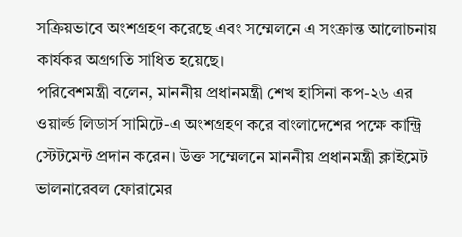সক্রিয়ভাবে অংশগ্রহণ করেছে এবং সম্মেলনে এ সংক্রান্ত আলোচনায় কার্যকর অগ্রগতি সাধিত হয়েছে।
পরিবেশমন্ত্রী বলেন, মাননীয় প্রধানমন্ত্রী শেখ হাসিনা কপ-২৬ এর ওয়ার্ল্ড লিডার্স সামিটে-এ অংশগ্রহণ করে বাংলাদেশের পক্ষে কান্ট্রি স্টেটমেন্ট প্রদান করেন। উক্ত সম্মেলনে মাননীয় প্রধানমন্ত্রী ক্লাইমেট ভালনারেবল ফোরামের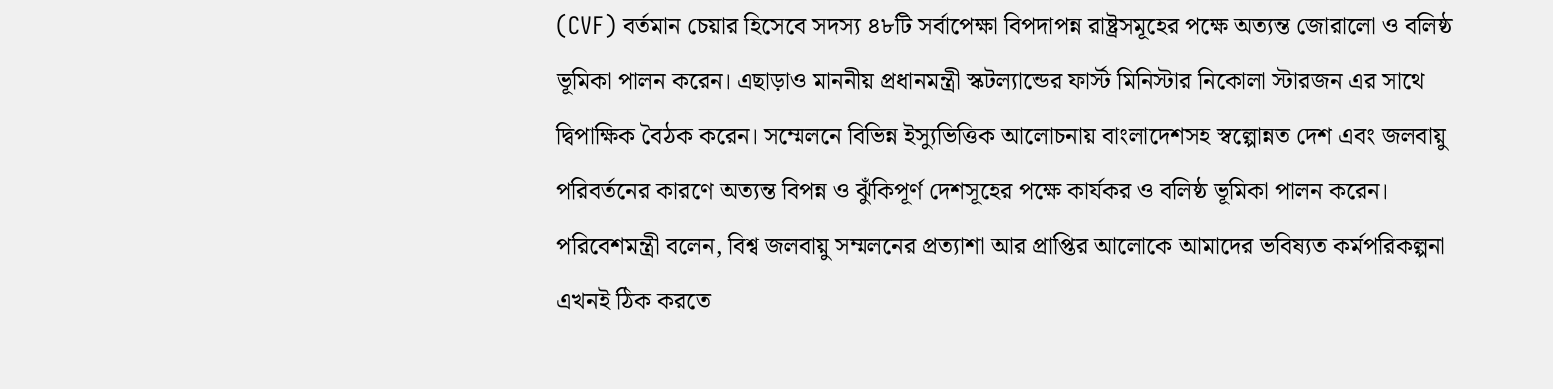(CVF) বর্তমান চেয়ার হিসেবে সদস্য ৪৮টি সর্বাপেক্ষা বিপদাপন্ন রাষ্ট্রসমূহের পক্ষে অত্যন্ত জোরালো ও বলিষ্ঠ ভূমিকা পালন করেন। এছাড়াও মাননীয় প্রধানমন্ত্রী স্কটল্যান্ডের ফার্স্ট মিনিস্টার নিকোলা স্টারজন এর সাথে দ্বিপাক্ষিক বৈঠক করেন। সম্মেলনে বিভিন্ন ইস্যুভিত্তিক আলোচনায় বাংলাদেশসহ স্বল্পোন্নত দেশ এবং জলবায়ু পরিবর্তনের কারণে অত্যন্ত বিপন্ন ও ঝুঁকিপূর্ণ দেশসূহের পক্ষে কার্যকর ও বলিষ্ঠ ভূমিকা পালন করেন।
পরিবেশমন্ত্রী বলেন, বিশ্ব জলবায়ু সম্মলনের প্রত্যাশা আর প্রাপ্তির আলোকে আমাদের ভবিষ্যত কর্মপরিকল্পনা এখনই ঠিক করতে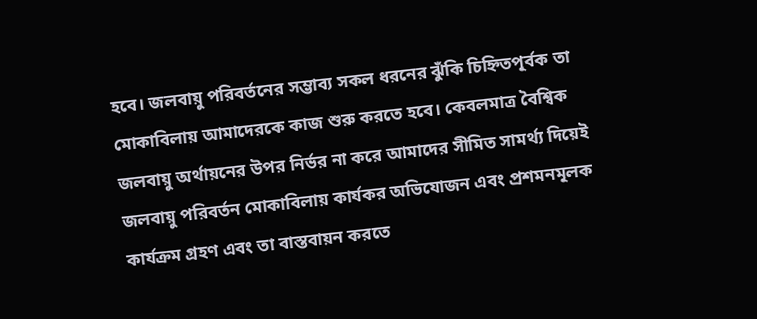হবে। জলবায়ু পরিবর্তনের সম্ভাব্য সকল ধরনের ঝুঁকি চিহ্নিতপূর্বক তা মোকাবিলায় আমাদেরকে কাজ শুরু করতে হবে। কেবলমাত্র বৈশ্বিক জলবায়ু অর্থায়নের উপর নির্ভর না করে আমাদের সীমিত সামর্থ্য দিয়েই জলবায়ু পরিবর্তন মোকাবিলায় কার্যকর অভিযোজন এবং প্রশমনমূলক কার্যক্রম গ্রহণ এবং তা বাস্তবায়ন করতে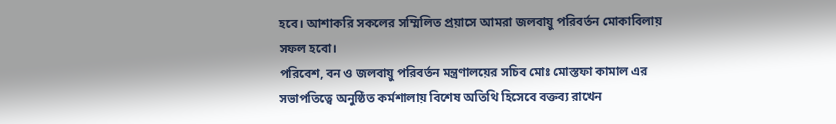হবে। আশাকরি সকলের সম্মিলিত প্রয়াসে আমরা জলবায়ু পরিবর্তন মোকাবিলায় সফল হবো।
পরিবেশ, বন ও জলবায়ু পরিবর্তন মন্ত্রণালয়ের সচিব মোঃ মোস্তফা কামাল এর সভাপতিত্বে অনুষ্ঠিত কর্মশালায় বিশেষ অতিথি হিসেবে বক্তব্য রাখেন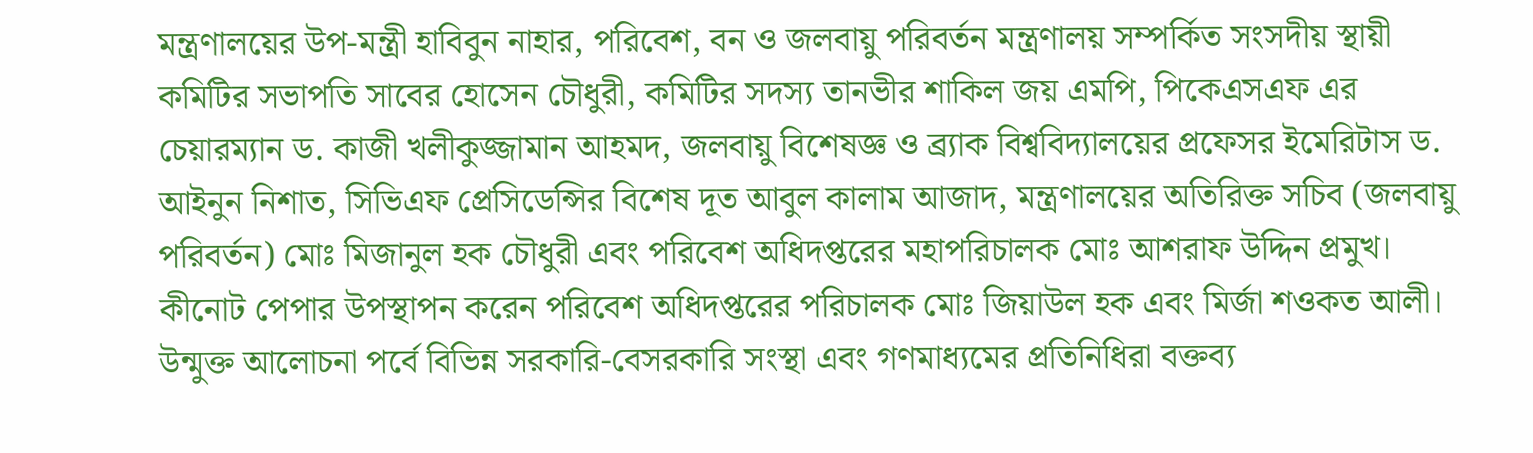মন্ত্রণালয়ের উপ-মন্ত্রী হাবিবুন নাহার, পরিবেশ, বন ও জলবায়ু পরিবর্তন মন্ত্রণালয় সম্পর্কিত সংসদীয় স্থায়ী কমিটির সভাপতি সাবের হোসেন চৌধুরী, কমিটির সদস্য তানভীর শাকিল জয় এমপি, পিকেএসএফ এর চেয়ারম্যান ড. কাজী খলীকুজ্জামান আহমদ, জলবায়ু বিশেষজ্ঞ ও ব্র্যাক বিশ্ববিদ্যালয়ের প্রফেসর ইমেরিটাস ড. আইনুন নিশাত, সিভিএফ প্রেসিডেন্সির বিশেষ দূত আবুল কালাম আজাদ, মন্ত্রণালয়ের অতিরিক্ত সচিব (জলবায়ু পরিবর্তন) মোঃ মিজানুল হক চৌধুরী এবং পরিবেশ অধিদপ্তরের মহাপরিচালক মোঃ আশরাফ উদ্দিন প্রমুখ।
কীনোট পেপার উপস্থাপন করেন পরিবেশ অধিদপ্তরের পরিচালক মোঃ জিয়াউল হক এবং মির্জা শওকত আলী। উন্মুক্ত আলোচনা পর্বে বিভিন্ন সরকারি-বেসরকারি সংস্থা এবং গণমাধ্যমের প্রতিনিধিরা বক্তব্য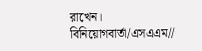রাখেন।
বিনিয়োগবার্তা/এসএএম//